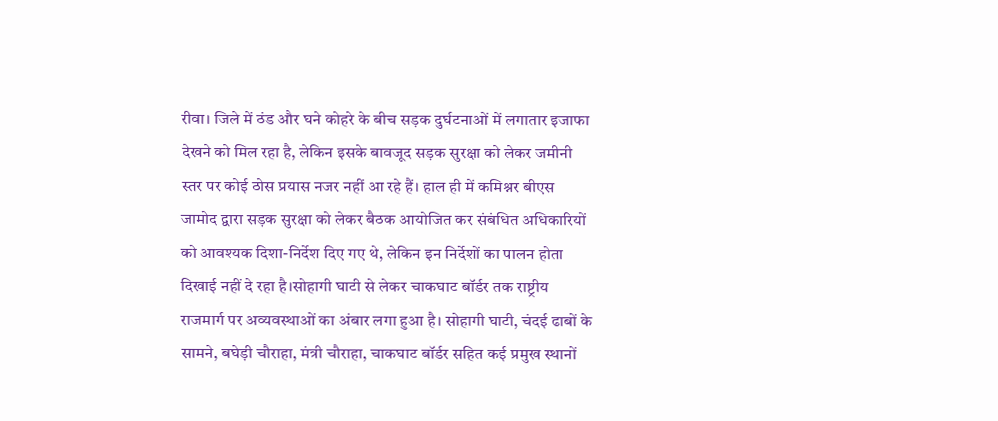रीवा। जिले में ठंड और घने कोहरे के बीच सड़क दुर्घटनाओं में लगातार इजाफा देखने को मिल रहा है, लेकिन इसके बावजूद सड़क सुरक्षा को लेकर जमीनी स्तर पर कोई ठोस प्रयास नजर नहीं आ रहे हैं। हाल ही में कमिश्नर बीएस जामोद द्वारा सड़क सुरक्षा को लेकर बैठक आयोजित कर संबंधित अधिकारियों को आवश्यक दिशा-निर्देश दिए गए थे, लेकिन इन निर्देशों का पालन होता दिखाई नहीं दे रहा है।सोहागी घाटी से लेकर चाकघाट बॉर्डर तक राष्ट्रीय राजमार्ग पर अव्यवस्थाओं का अंबार लगा हुआ है। सोहागी घाटी, चंदई ढाबों के सामने, बघेड़ी चौराहा, मंत्री चौराहा, चाकघाट बॉर्डर सहित कई प्रमुख स्थानों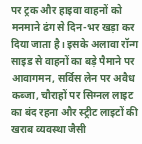पर ट्रक और हाइवा वाहनों को मनमाने ढंग से दिन-भर खड़ा कर दिया जाता है। इसके अलावा रॉन्ग साइड से वाहनों का बड़े पैमाने पर आवागमन, सर्विस लेन पर अवैध कब्जा, चौराहों पर सिग्नल लाइट का बंद रहना और स्ट्रीट लाइटों की खराब व्यवस्था जैसी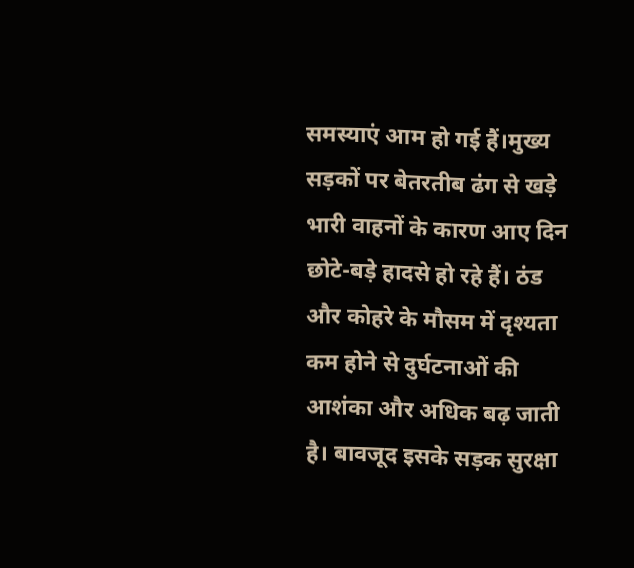समस्याएं आम हो गई हैं।मुख्य सड़कों पर बेतरतीब ढंग से खड़े भारी वाहनों के कारण आए दिन छोटे-बड़े हादसे हो रहे हैं। ठंड और कोहरे के मौसम में दृश्यता कम होने से दुर्घटनाओं की आशंका और अधिक बढ़ जाती है। बावजूद इसके सड़क सुरक्षा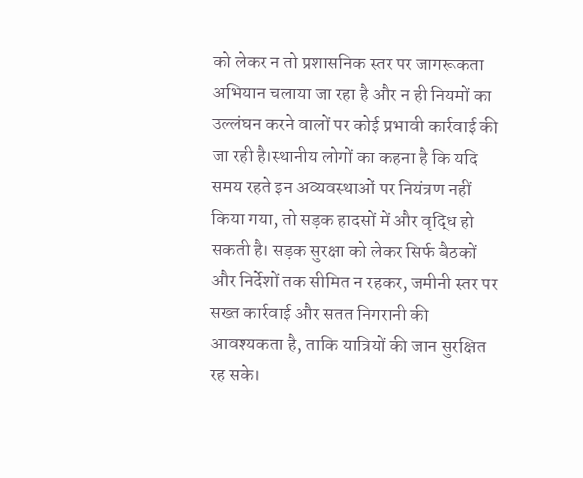को लेकर न तो प्रशासनिक स्तर पर जागरूकता अभियान चलाया जा रहा है और न ही नियमों का उल्लंघन करने वालों पर कोई प्रभावी कार्रवाई की जा रही है।स्थानीय लोगों का कहना है कि यदि समय रहते इन अव्यवस्थाओं पर नियंत्रण नहीं किया गया, तो सड़क हादसों में और वृद्धि हो सकती है। सड़क सुरक्षा को लेकर सिर्फ बैठकों और निर्देशों तक सीमित न रहकर, जमीनी स्तर पर सख्त कार्रवाई और सतत निगरानी की आवश्यकता है, ताकि यात्रियों की जान सुरक्षित रह सके।